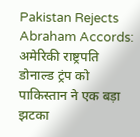Pakistan Rejects Abraham Accords: अमेरिकी राष्ट्रपति डोनाल्ड ट्रंप को पाकिस्तान ने एक बड़ा झटका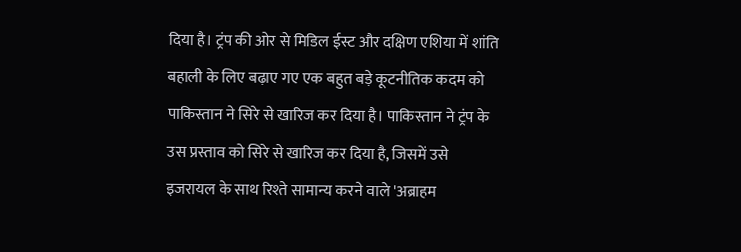दिया है। ट्रंप की ओर से मिडिल ईस्ट और दक्षिण एशिया में शांति बहाली के लिए बढ़ाए गए एक बहुत बड़े कूटनीतिक कदम को पाकिस्तान ने सिरे से खारिज कर दिया है। पाकिस्तान ने ट्रंप के उस प्रस्ताव को सिरे से खारिज कर दिया है, जिसमें उसे इजरायल के साथ रिश्ते सामान्य करने वाले 'अब्राहम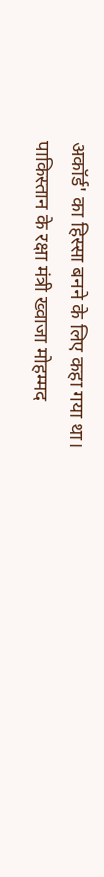अकॉर्ड' का हिस्सा बनने के लिए कहा गया था।
पाकिस्तान के रक्षा मंत्री ख्वाजा मोहम्मद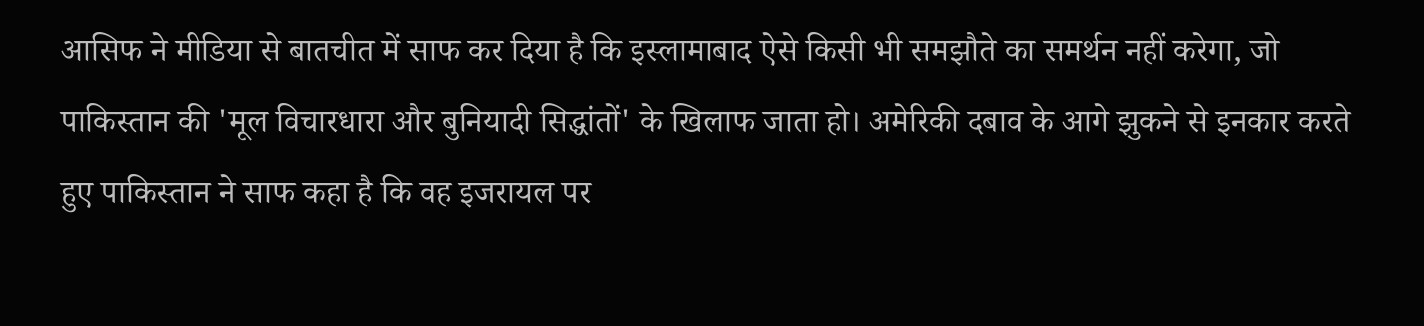आसिफ ने मीडिया से बातचीत में साफ कर दिया है कि इस्लामाबाद ऐसे किसी भी समझौते का समर्थन नहीं करेगा, जो पाकिस्तान की 'मूल विचारधारा और बुनियादी सिद्धांतों' के खिलाफ जाता हो। अमेरिकी दबाव के आगे झुकने से इनकार करते हुए पाकिस्तान ने साफ कहा है कि वह इजरायल पर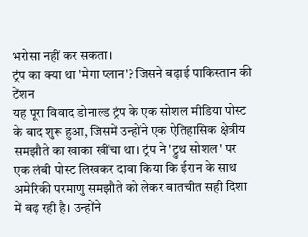भरोसा नहीं कर सकता।
ट्रंप का क्या था 'मेगा प्लान'? जिसने बढ़ाई पाकिस्तान की टेंशन
यह पूरा विवाद डोनाल्ड ट्रंप के एक सोशल मीडिया पोस्ट के बाद शुरू हुआ, जिसमें उन्होंने एक ऐतिहासिक क्षेत्रीय समझौते का खाका खींचा था। ट्रंप ने 'ट्रुथ सोशल' पर एक लंबी पोस्ट लिखकर दावा किया कि ईरान के साथ अमेरिकी परमाणु समझौते को लेकर बातचीत सही दिशा में बढ़ रही है। उन्होंने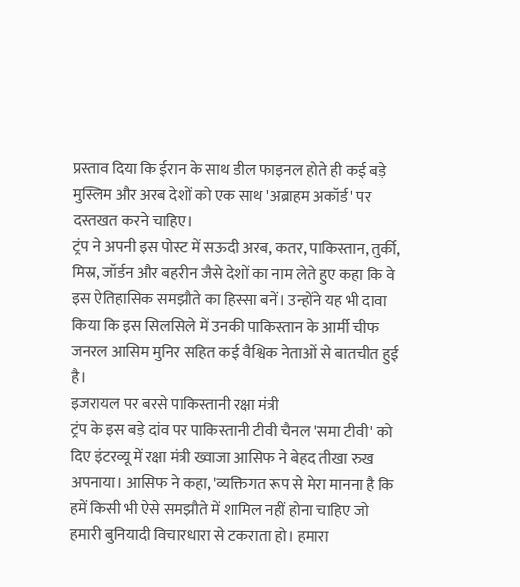प्रस्ताव दिया कि ईरान के साथ डील फाइनल होते ही कई बड़े मुस्लिम और अरब देशों को एक साथ 'अब्राहम अकॉर्ड' पर दस्तखत करने चाहिए।
ट्रंप ने अपनी इस पोस्ट में सऊदी अरब, कतर, पाकिस्तान, तुर्की, मिस्र, जॉर्डन और बहरीन जैसे देशों का नाम लेते हुए कहा कि वे इस ऐतिहासिक समझौते का हिस्सा बनें। उन्होंने यह भी दावा किया कि इस सिलसिले में उनकी पाकिस्तान के आर्मी चीफ जनरल आसिम मुनिर सहित कई वैश्विक नेताओं से बातचीत हुई है।
इजरायल पर बरसे पाकिस्तानी रक्षा मंत्री
ट्रंप के इस बड़े दांव पर पाकिस्तानी टीवी चैनल 'समा टीवी' को दिए इंटरव्यू में रक्षा मंत्री ख्वाजा आसिफ ने बेहद तीखा रुख अपनाया। आसिफ ने कहा, 'व्यक्तिगत रूप से मेरा मानना है कि हमें किसी भी ऐसे समझौते में शामिल नहीं होना चाहिए जो हमारी बुनियादी विचारधारा से टकराता हो। हमारा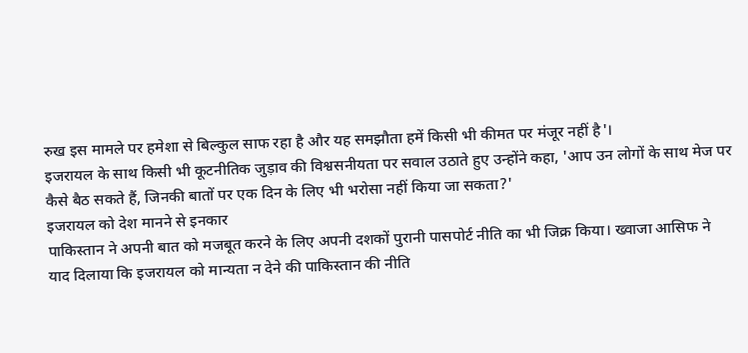रुख इस मामले पर हमेशा से बिल्कुल साफ रहा है और यह समझौता हमें किसी भी कीमत पर मंजूर नहीं है'।
इजरायल के साथ किसी भी कूटनीतिक जुड़ाव की विश्वसनीयता पर सवाल उठाते हुए उन्होंने कहा, 'आप उन लोगों के साथ मेज पर कैसे बैठ सकते हैं, जिनकी बातों पर एक दिन के लिए भी भरोसा नहीं किया जा सकता?'
इजरायल को देश मानने से इनकार
पाकिस्तान ने अपनी बात को मजबूत करने के लिए अपनी दशकों पुरानी पासपोर्ट नीति का भी जिक्र किया। ख्वाजा आसिफ ने याद दिलाया कि इजरायल को मान्यता न देने की पाकिस्तान की नीति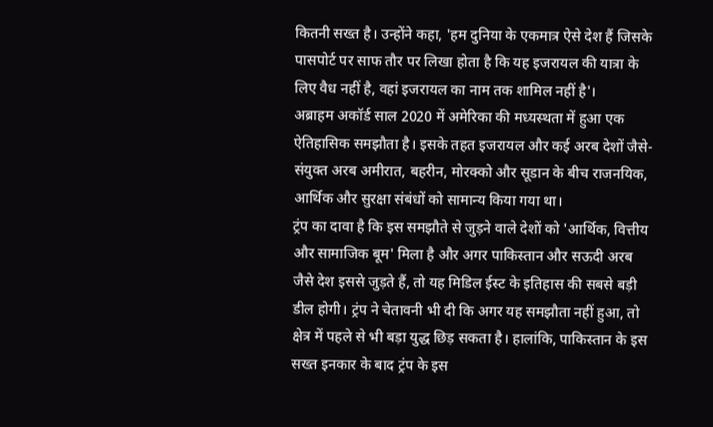कितनी सख्त है। उन्होंने कहा, 'हम दुनिया के एकमात्र ऐसे देश हैं जिसके पासपोर्ट पर साफ तौर पर लिखा होता है कि यह इजरायल की यात्रा के लिए वैध नहीं है, वहां इजरायल का नाम तक शामिल नहीं है'।
अब्राहम अकॉर्ड साल 2020 में अमेरिका की मध्यस्थता में हुआ एक ऐतिहासिक समझौता है। इसके तहत इजरायल और कई अरब देशों जैसे- संयुक्त अरब अमीरात, बहरीन, मोरक्को और सूडान के बीच राजनयिक, आर्थिक और सुरक्षा संबंधों को सामान्य किया गया था।
ट्रंप का दावा है कि इस समझौते से जुड़ने वाले देशों को 'आर्थिक, वित्तीय और सामाजिक बूम' मिला है और अगर पाकिस्तान और सऊदी अरब जैसे देश इससे जुड़ते हैं, तो यह मिडिल ईस्ट के इतिहास की सबसे बड़ी डील होगी। ट्रंप ने चेतावनी भी दी कि अगर यह समझौता नहीं हुआ, तो क्षेत्र में पहले से भी बड़ा युद्ध छिड़ सकता है। हालांकि, पाकिस्तान के इस सख्त इनकार के बाद ट्रंप के इस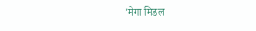'मेगा मिडल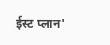ईस्ट प्लान'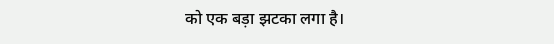को एक बड़ा झटका लगा है।